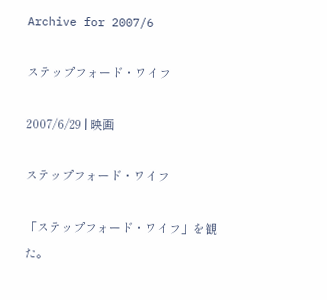Archive for 2007/6

ステップフォード・ワイフ

2007/6/29 | 映画

ステップフォード・ワイフ

「ステップフォード・ワイフ」を観た。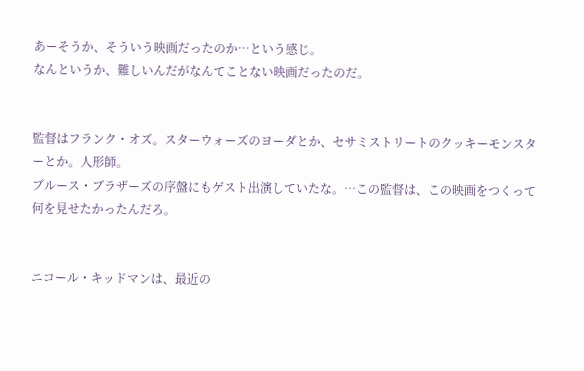あーそうか、そういう映画だったのか…という感じ。
なんというか、難しいんだがなんてことない映画だったのだ。


監督はフランク・オズ。スターウォーズのヨーダとか、セサミストリートのクッキーモンスターとか。人形師。
ブルース・ブラザーズの序盤にもゲスト出演していたな。…この監督は、この映画をつくって何を見せたかったんだろ。


ニコール・キッドマンは、最近の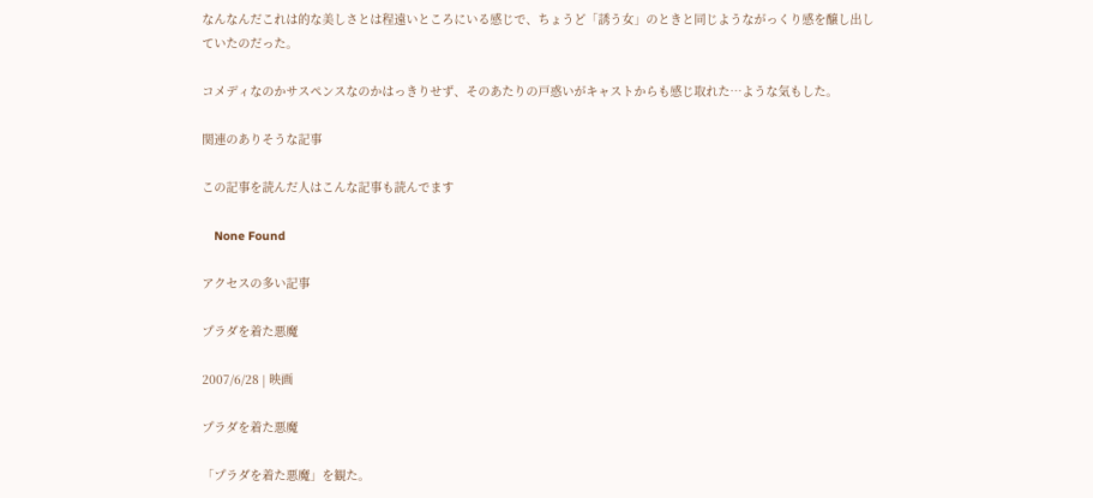なんなんだこれは的な美しさとは程遠いところにいる感じで、ちょうど「誘う女」のときと同じようながっくり感を醸し出していたのだった。

コメディなのかサスペンスなのかはっきりせず、そのあたりの戸惑いがキャストからも感じ取れた…ような気もした。

関連のありそうな記事

この記事を読んだ人はこんな記事も読んでます

    None Found

アクセスの多い記事

プラダを着た悪魔

2007/6/28 | 映画

プラダを着た悪魔

「プラダを着た悪魔」を観た。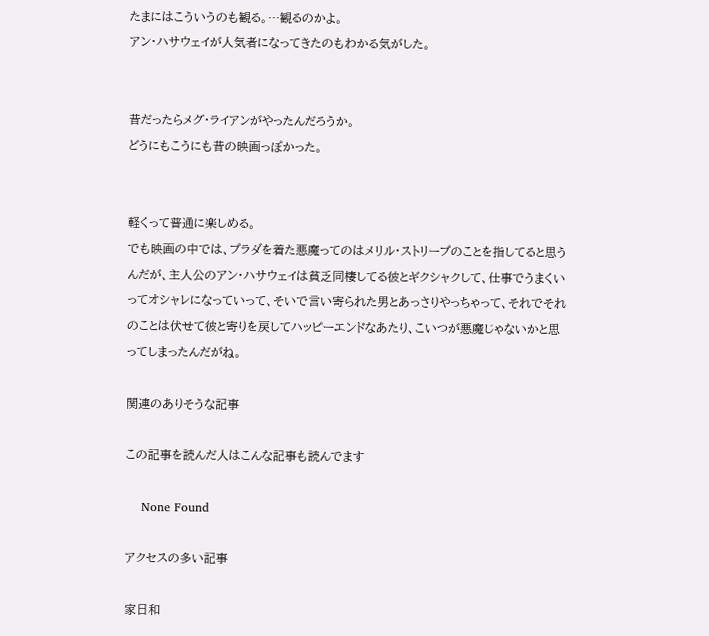たまにはこういうのも観る。…観るのかよ。
アン・ハサウェイが人気者になってきたのもわかる気がした。


昔だったらメグ・ライアンがやったんだろうか。
どうにもこうにも昔の映画っぽかった。


軽くって普通に楽しめる。
でも映画の中では、プラダを着た悪魔ってのはメリル・ストリープのことを指してると思うんだが、主人公のアン・ハサウェイは貧乏同棲してる彼とギクシャクして、仕事でうまくいってオシャレになっていって、そいで言い寄られた男とあっさりやっちゃって、それでそれのことは伏せて彼と寄りを戻してハッピーエンドなあたり、こいつが悪魔じゃないかと思ってしまったんだがね。

関連のありそうな記事

この記事を読んだ人はこんな記事も読んでます

    None Found

アクセスの多い記事

家日和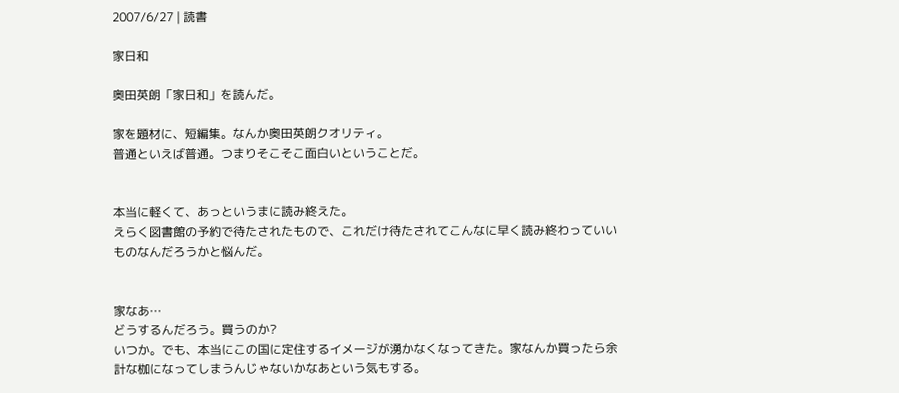2007/6/27 | 読書

家日和

奥田英朗「家日和」を読んだ。

家を題材に、短編集。なんか奥田英朗クオリティ。
普通といえば普通。つまりそこそこ面白いということだ。


本当に軽くて、あっというまに読み終えた。
えらく図書館の予約で待たされたもので、これだけ待たされてこんなに早く読み終わっていいものなんだろうかと悩んだ。


家なあ…
どうするんだろう。買うのか?
いつか。でも、本当にこの国に定住するイメージが湧かなくなってきた。家なんか買ったら余計な枷になってしまうんじゃないかなあという気もする。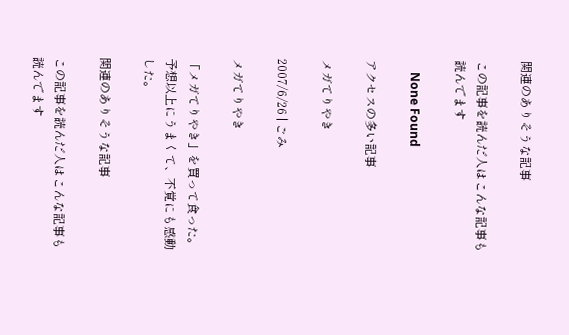関連のありそうな記事

この記事を読んだ人はこんな記事も読んでます

    None Found

アクセスの多い記事

メガてりやき

2007/6/26 | ごみ

メガてりやき

「メガてりやき」を買って食った。
予想以上にうまくて、不覚にも感動した。

関連のありそうな記事

この記事を読んだ人はこんな記事も読んでます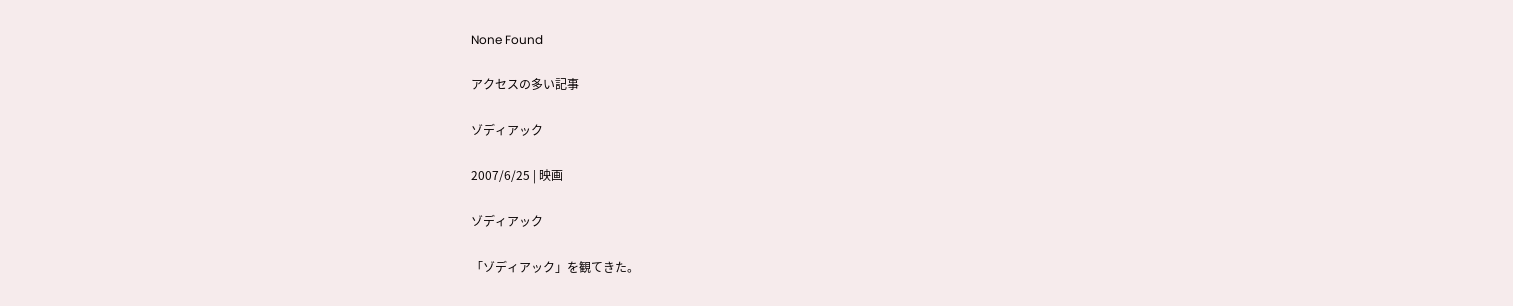None Found

アクセスの多い記事

ゾディアック

2007/6/25 | 映画

ゾディアック

「ゾディアック」を観てきた。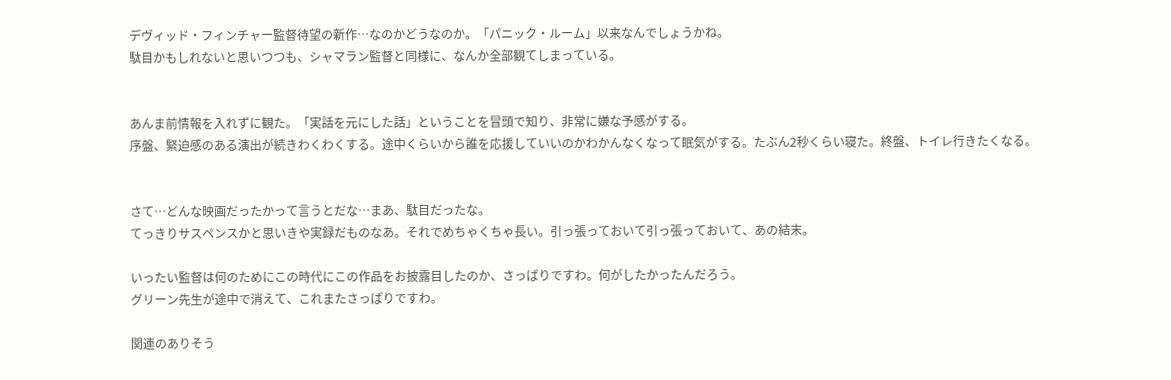デヴィッド・フィンチャー監督待望の新作…なのかどうなのか。「パニック・ルーム」以来なんでしょうかね。
駄目かもしれないと思いつつも、シャマラン監督と同様に、なんか全部観てしまっている。


あんま前情報を入れずに観た。「実話を元にした話」ということを冒頭で知り、非常に嫌な予感がする。
序盤、緊迫感のある演出が続きわくわくする。途中くらいから誰を応援していいのかわかんなくなって眠気がする。たぶん2秒くらい寝た。終盤、トイレ行きたくなる。


さて…どんな映画だったかって言うとだな…まあ、駄目だったな。
てっきりサスペンスかと思いきや実録だものなあ。それでめちゃくちゃ長い。引っ張っておいて引っ張っておいて、あの結末。

いったい監督は何のためにこの時代にこの作品をお披露目したのか、さっぱりですわ。何がしたかったんだろう。
グリーン先生が途中で消えて、これまたさっぱりですわ。

関連のありそう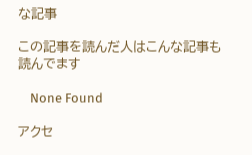な記事

この記事を読んだ人はこんな記事も読んでます

    None Found

アクセ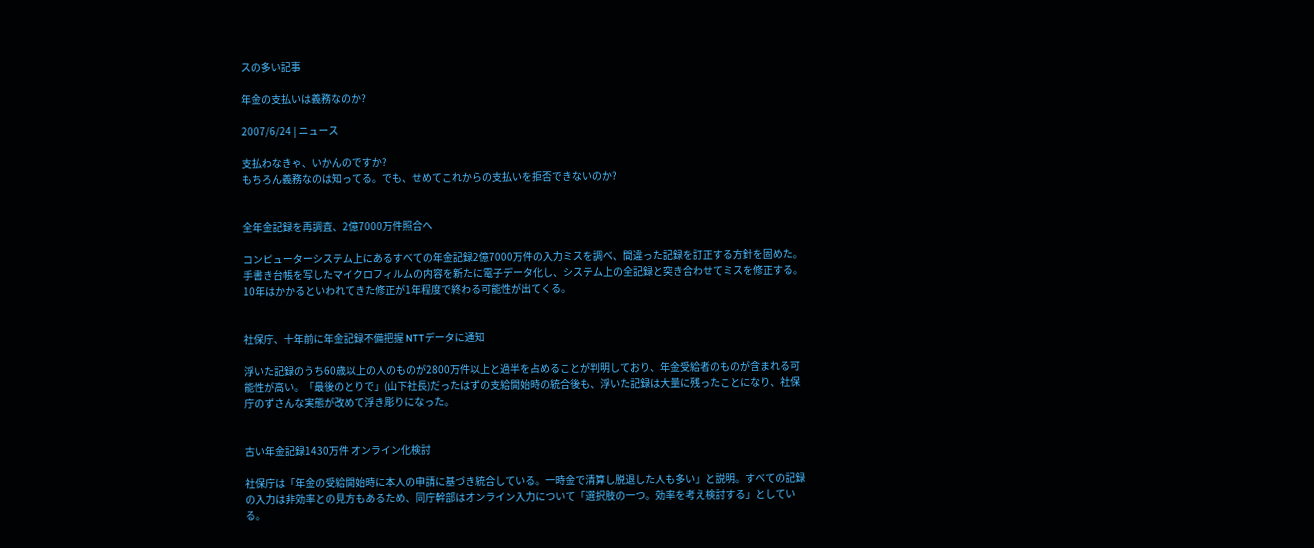スの多い記事

年金の支払いは義務なのか?

2007/6/24 | ニュース

支払わなきゃ、いかんのですか?
もちろん義務なのは知ってる。でも、せめてこれからの支払いを拒否できないのか?


全年金記録を再調査、2億7000万件照合へ

コンピューターシステム上にあるすべての年金記録2億7000万件の入力ミスを調べ、間違った記録を訂正する方針を固めた。手書き台帳を写したマイクロフィルムの内容を新たに電子データ化し、システム上の全記録と突き合わせてミスを修正する。10年はかかるといわれてきた修正が1年程度で終わる可能性が出てくる。


社保庁、十年前に年金記録不備把握 NTTデータに通知

浮いた記録のうち60歳以上の人のものが2800万件以上と過半を占めることが判明しており、年金受給者のものが含まれる可能性が高い。「最後のとりで」(山下社長)だったはずの支給開始時の統合後も、浮いた記録は大量に残ったことになり、社保庁のずさんな実態が改めて浮き彫りになった。


古い年金記録1430万件 オンライン化検討

社保庁は「年金の受給開始時に本人の申請に基づき統合している。一時金で清算し脱退した人も多い」と説明。すべての記録の入力は非効率との見方もあるため、同庁幹部はオンライン入力について「選択肢の一つ。効率を考え検討する」としている。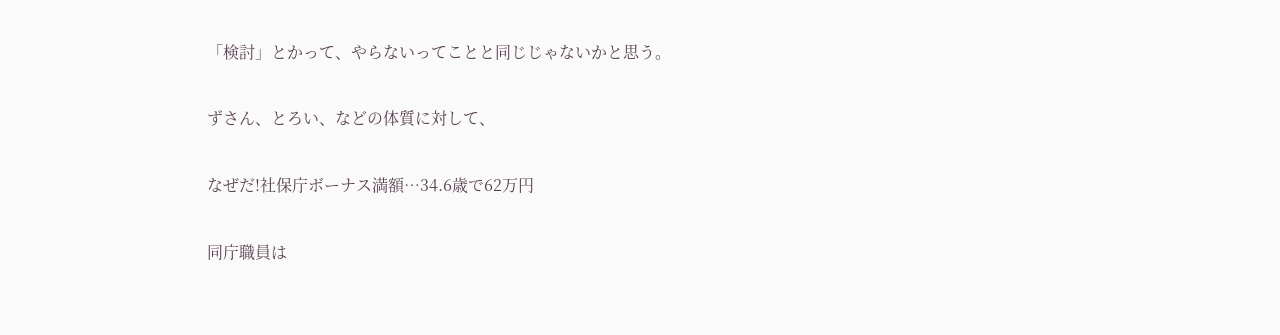「検討」とかって、やらないってことと同じじゃないかと思う。

ずさん、とろい、などの体質に対して、

なぜだ!社保庁ボーナス満額…34.6歳で62万円

同庁職員は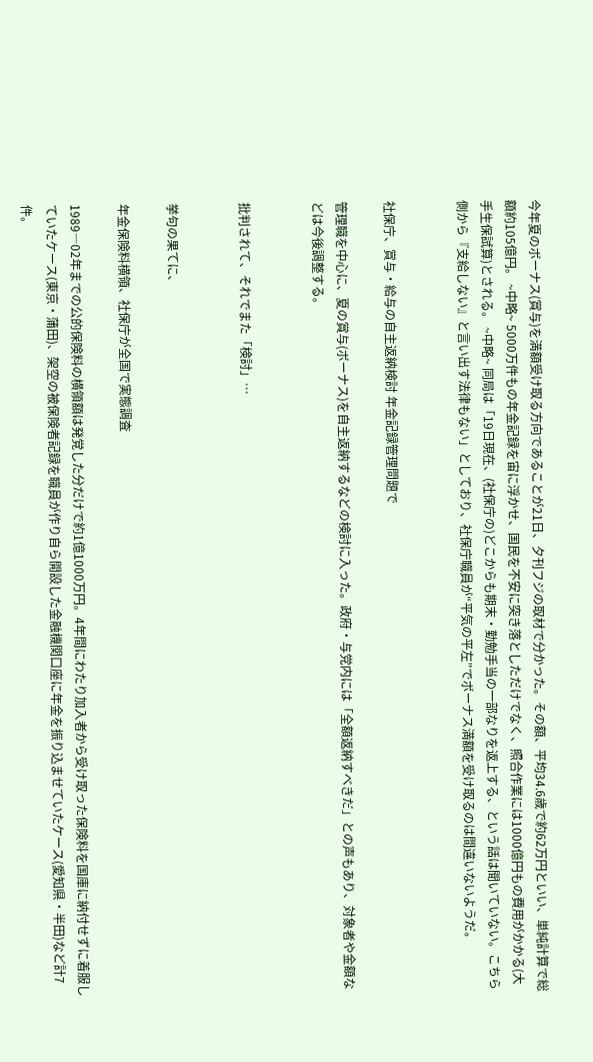今年夏のボーナス(賞与)を満額受け取る方向であることが21日、夕刊フジの取材で分かった。その額、平均34.6歳で約62万円といい、単純計算で総額約105億円。 ~中略~ 5000万件もの年金記録を宙に浮かせ、国民を不安に突き落としただけでなく、照合作業には1000億円もの費用がかかる(大手生保試算)とされる。 ~中略~ 同局は「19日現在、(社保庁の)どこからも期末・勤勉手当の一部なりを返上する、という話は聞いていない。こちら側から『支給しない』と言い出す法律もない」としており、社保庁職員が“平気の平左”でボーナス満額を受け取るのは間違いないようだ。


社保庁、賞与・給与の自主返納検討 年金記録管理問題で

管理職を中心に、夏の賞与(ボーナス)を自主返納するなどの検討に入った。政府・与党内には「全額返納すべきだ」との声もあり、対象者や金額などは今後調整する。


批判されて、それでまた「検討」…


挙句の果てに、

年金保険料横領、社保庁が全国で実態調査

1989―02年までの公的保険料の横領額は発覚した分だけで約1億1000万円。4年間にわたり加入者から受け取った保険料を国庫に納付せずに着服していたケース(東京・蒲田)、架空の被保険者記録を職員が作り自ら開設した金融機関口座に年金を振り込ませていたケース(愛知県・半田)など計7件。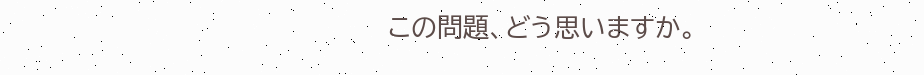この問題、どう思いますか。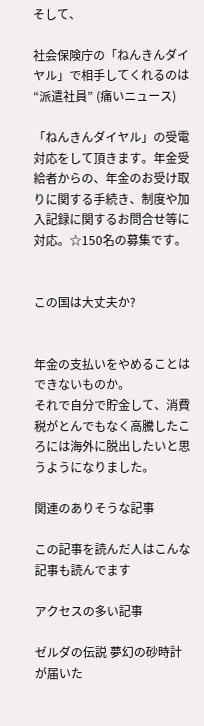そして、

社会保険庁の「ねんきんダイヤル」で相手してくれるのは“派遣社員” (痛いニュース)

「ねんきんダイヤル」の受電対応をして頂きます。年金受給者からの、年金のお受け取りに関する手続き、制度や加入記録に関するお問合せ等に対応。☆150名の募集です。


この国は大丈夫か?


年金の支払いをやめることはできないものか。
それで自分で貯金して、消費税がとんでもなく高騰したころには海外に脱出したいと思うようになりました。

関連のありそうな記事

この記事を読んだ人はこんな記事も読んでます

アクセスの多い記事

ゼルダの伝説 夢幻の砂時計 が届いた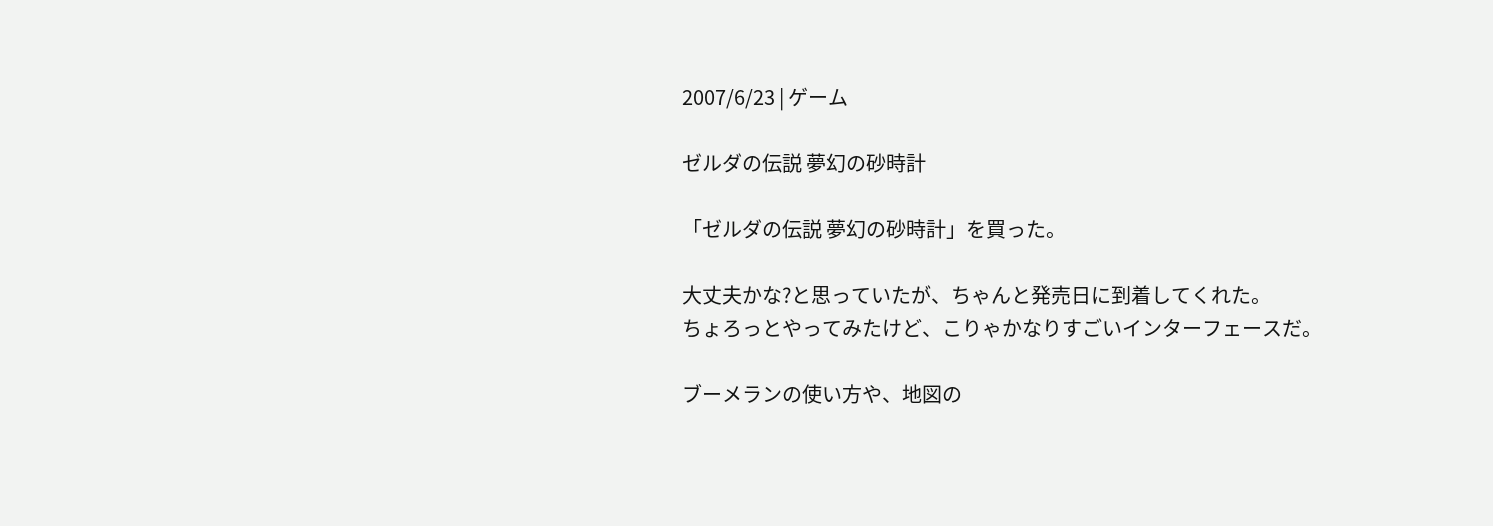2007/6/23 | ゲーム

ゼルダの伝説 夢幻の砂時計

「ゼルダの伝説 夢幻の砂時計」を買った。

大丈夫かな?と思っていたが、ちゃんと発売日に到着してくれた。
ちょろっとやってみたけど、こりゃかなりすごいインターフェースだ。

ブーメランの使い方や、地図の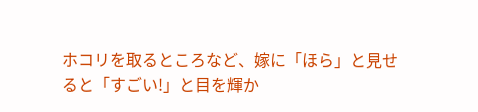ホコリを取るところなど、嫁に「ほら」と見せると「すごい!」と目を輝か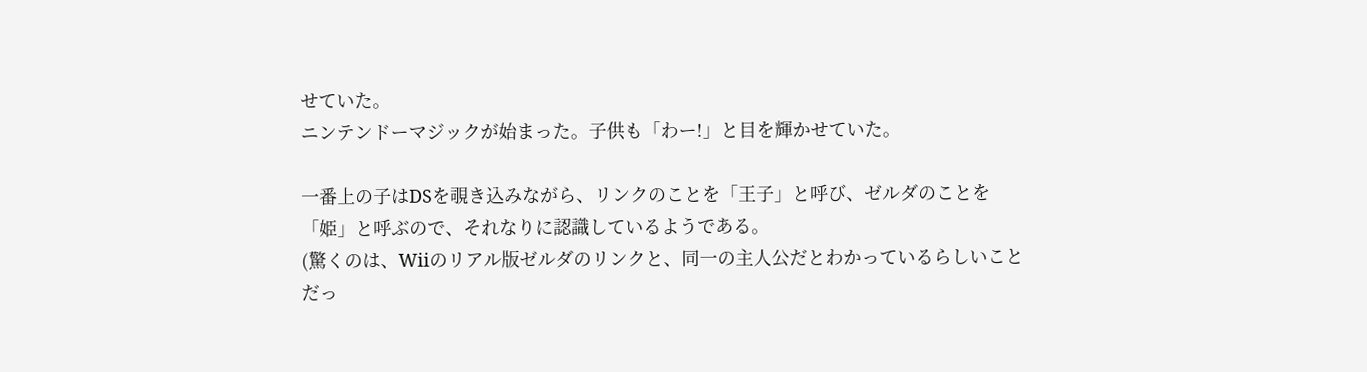せていた。
ニンテンドーマジックが始まった。子供も「わー!」と目を輝かせていた。

一番上の子はDSを覗き込みながら、リンクのことを「王子」と呼び、ゼルダのことを「姫」と呼ぶので、それなりに認識しているようである。
(驚くのは、Wiiのリアル版ゼルダのリンクと、同一の主人公だとわかっているらしいことだっ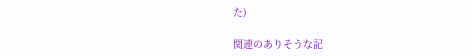た)

関連のありそうな記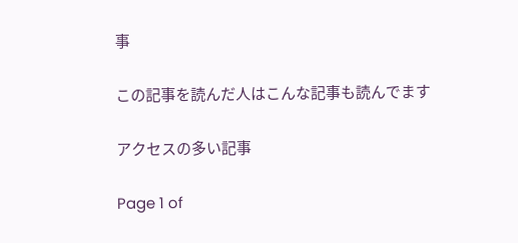事

この記事を読んだ人はこんな記事も読んでます

アクセスの多い記事

Page 1 of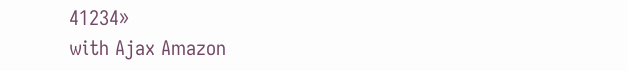41234»
with Ajax Amazon